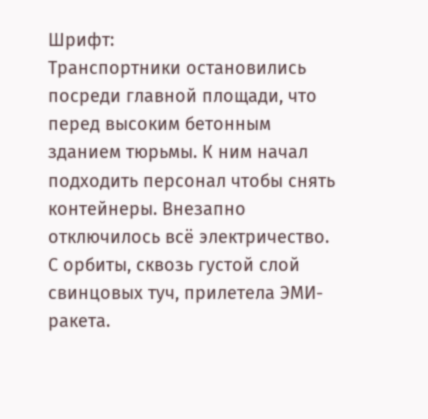Шрифт:
Транспортники остановились посреди главной площади, что перед высоким бетонным зданием тюрьмы. К ним начал подходить персонал чтобы снять контейнеры. Внезапно отключилось всё электричество. С орбиты, сквозь густой слой свинцовых туч, прилетела ЭМИ-ракета.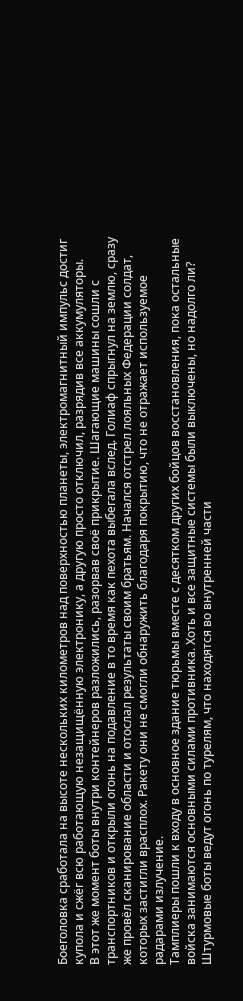Боеголовка сработала на высоте нескольких километров над поверхностью планеты, электромагнитный импульс достиг купола и сжёг всю работающую незащищённую электронику, а другую просто отключил, разрядив все аккумуляторы.
В этот же момент боты внутри контейнеров разложились, разорвав своё прикрытие. Шагающие машины сошли с транспортников и открыли огонь на подавление в то время как пехота выбегала вслед. Голиаф спрыгнул на землю, сразу же провёл сканирование области и отослал результаты своим братьям. Начался отстрел лояльных Федерации солдат, которых застигли врасплох. Ракету они не смогли обнаружить благодаря покрытию, что не отражает используемое радарами излучение.
Тамплиеры пошли к входу в основное здание тюрьмы вместе с десятком других бойцов восстановления, пока остальные войска занимаются основными силами противника. Хоть и все защитные системы были выключены, но надолго ли? Штурмовые боты ведут огонь по турелям, что находятся во внутренней части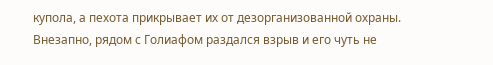купола, а пехота прикрывает их от дезорганизованной охраны. Внезапно, рядом с Голиафом раздался взрыв и его чуть не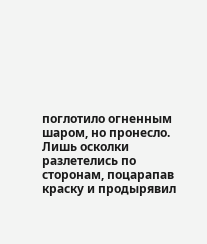поглотило огненным шаром, но пронесло. Лишь осколки разлетелись по сторонам, поцарапав краску и продырявил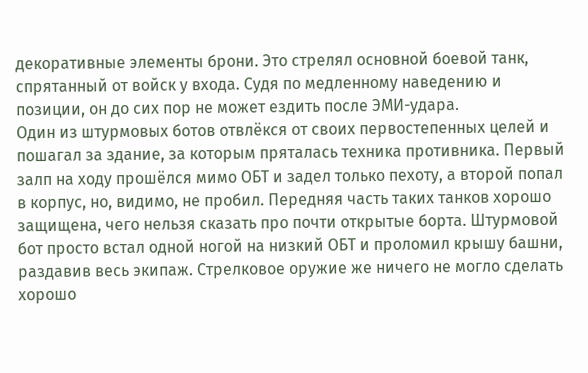декоративные элементы брони. Это стрелял основной боевой танк, спрятанный от войск у входа. Судя по медленному наведению и позиции, он до сих пор не может ездить после ЭМИ-удара.
Один из штурмовых ботов отвлёкся от своих первостепенных целей и пошагал за здание, за которым пряталась техника противника. Первый залп на ходу прошёлся мимо ОБТ и задел только пехоту, а второй попал в корпус, но, видимо, не пробил. Передняя часть таких танков хорошо защищена, чего нельзя сказать про почти открытые борта. Штурмовой бот просто встал одной ногой на низкий ОБТ и проломил крышу башни, раздавив весь экипаж. Стрелковое оружие же ничего не могло сделать хорошо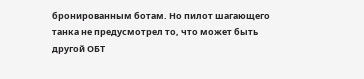бронированным ботам. Но пилот шагающего танка не предусмотрел то, что может быть другой ОБТ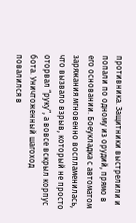противника. Защитники выстрелили и попали по одному из орудий, прямо в его основании. Боеукладка с автоматом заряжания мгновенно воспламенилась, что вызвало взрыв, который не просто оторвал “руку”, а вовсе вскрыл корпус бота. Уничтоженный шагоход повалился в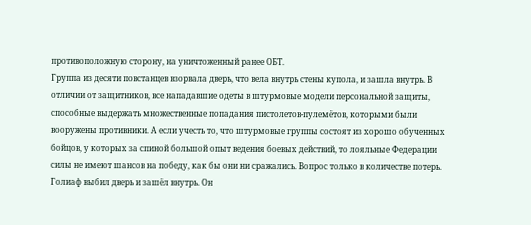противоположную сторону, на уничтоженный ранее ОБТ.
Группа из десяти повстанцев взорвала дверь, что вела внутрь стены купола, и зашла внутрь. В отличии от защитников, все нападавшие одеты в штурмовые модели персональной защиты, способные выдержать множественные попадания пистолетов-пулемётов, которыми были вооружены противники. А если учесть то, что штурмовые группы состоят из хорошо обученных бойцов, у которых за спиной большой опыт ведения боевых действий, то лояльные Федерации силы не имеют шансов на победу, как бы они ни сражались. Вопрос только в количестве потерь.
Голиаф выбил дверь и зашёл внутрь. Он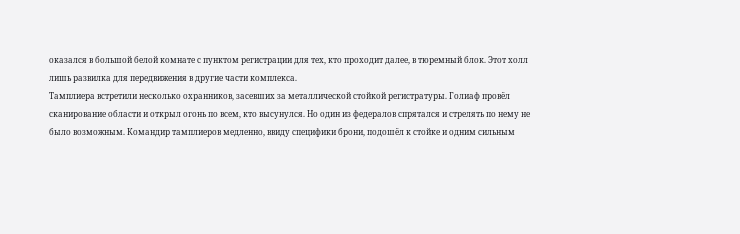оказался в большой белой комнате с пунктом регистрации для тех, кто проходит далее, в тюремный блок. Этот холл лишь развилка для передвижения в другие части комплекса.
Тамплиера встретили несколько охранников, засевших за металлической стойкой регистратуры. Голиаф провёл сканирование области и открыл огонь по всем, кто высунулся. Но один из федералов спрятался и стрелять по нему не было возможным. Командир тамплиеров медленно, ввиду специфики брони, подошёл к стойке и одним сильным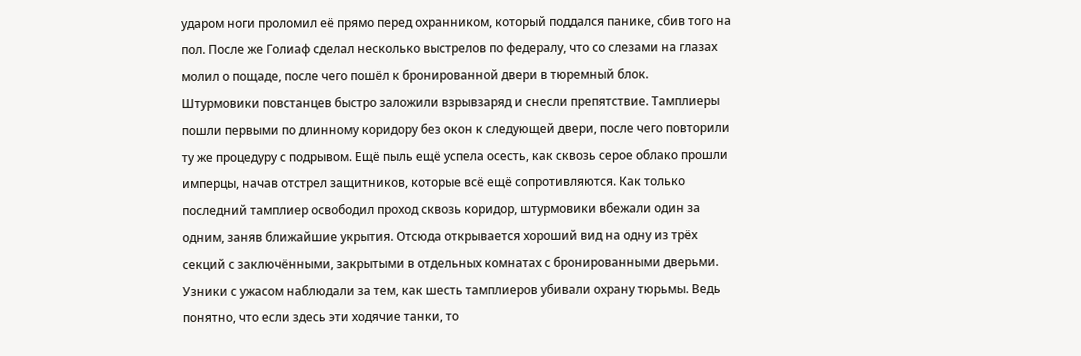ударом ноги проломил её прямо перед охранником, который поддался панике, сбив того на пол. После же Голиаф сделал несколько выстрелов по федералу, что со слезами на глазах молил о пощаде, после чего пошёл к бронированной двери в тюремный блок.
Штурмовики повстанцев быстро заложили взрывзаряд и снесли препятствие. Тамплиеры пошли первыми по длинному коридору без окон к следующей двери, после чего повторили ту же процедуру с подрывом. Ещё пыль ещё успела осесть, как сквозь серое облако прошли имперцы, начав отстрел защитников, которые всё ещё сопротивляются. Как только последний тамплиер освободил проход сквозь коридор, штурмовики вбежали один за одним, заняв ближайшие укрытия. Отсюда открывается хороший вид на одну из трёх секций с заключёнными, закрытыми в отдельных комнатах с бронированными дверьми.
Узники с ужасом наблюдали за тем, как шесть тамплиеров убивали охрану тюрьмы. Ведь понятно, что если здесь эти ходячие танки, то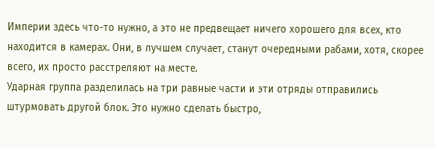Империи здесь что-то нужно, а это не предвещает ничего хорошего для всех, кто находится в камерах. Они, в лучшем случает, станут очередными рабами, хотя, скорее всего, их просто расстреляют на месте.
Ударная группа разделилась на три равные части и эти отряды отправились штурмовать другой блок. Это нужно сделать быстро,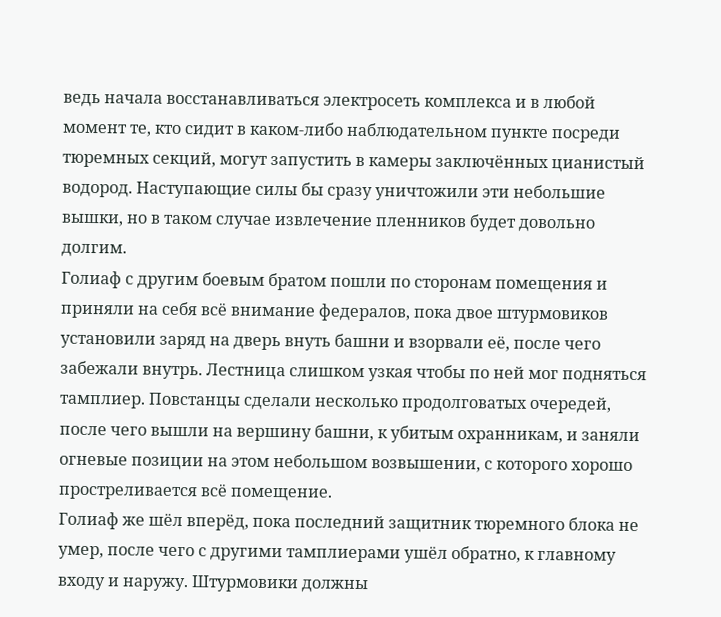ведь начала восстанавливаться электросеть комплекса и в любой момент те, кто сидит в каком-либо наблюдательном пункте посреди тюремных секций, могут запустить в камеры заключённых цианистый водород. Наступающие силы бы сразу уничтожили эти небольшие вышки, но в таком случае извлечение пленников будет довольно долгим.
Голиаф с другим боевым братом пошли по сторонам помещения и приняли на себя всё внимание федералов, пока двое штурмовиков установили заряд на дверь внуть башни и взорвали её, после чего забежали внутрь. Лестница слишком узкая чтобы по ней мог подняться тамплиер. Повстанцы сделали несколько продолговатых очередей, после чего вышли на вершину башни, к убитым охранникам, и заняли огневые позиции на этом небольшом возвышении, с которого хорошо простреливается всё помещение.
Голиаф же шёл вперёд, пока последний защитник тюремного блока не умер, после чего с другими тамплиерами ушёл обратно, к главному входу и наружу. Штурмовики должны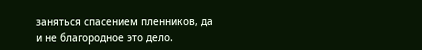заняться спасением пленников, да и не благородное это дело.